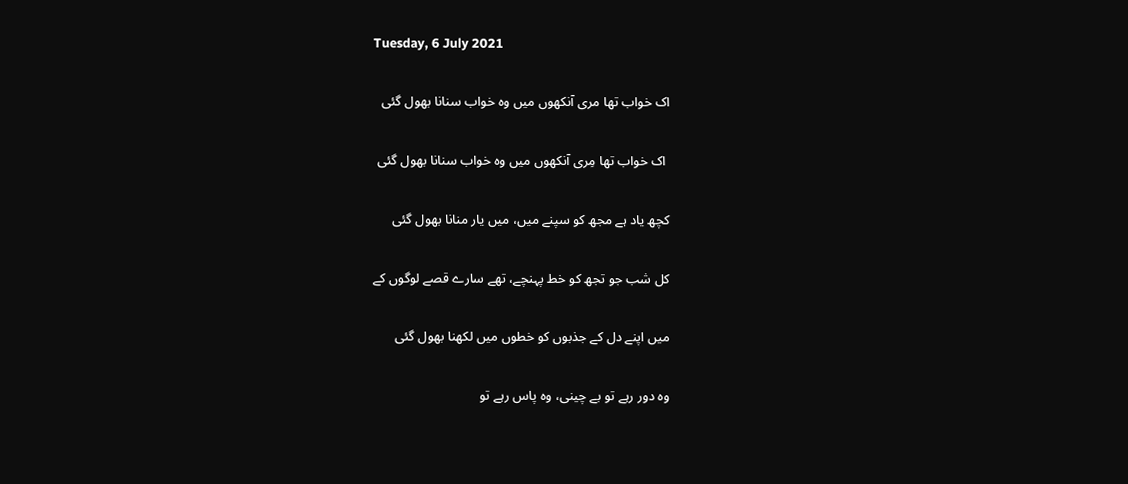Tuesday, 6 July 2021

اک خواب تھا مری آنکھوں میں وہ خواب سنانا بھول گئی

 اک خواب تھا مِری آنکھوں میں وہ خواب سنانا بھول گئی

کچھ یاد ہے مجھ کو سپنے میں، میں یار منانا بھول گئی

کل شب جو تجھ کو خط پہنچے، تھے سارے قصے لوگوں کے

میں اپنے دل کے جذبوں کو خطوں میں لکھنا بھول گئی

وہ دور رہے تو بے چینی، وہ پاس رہے تو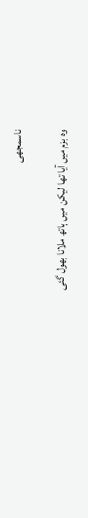ناسمجھی

وہ بزم میں آیا تھا لیکن میں ہاتھ ملانا بھول گئی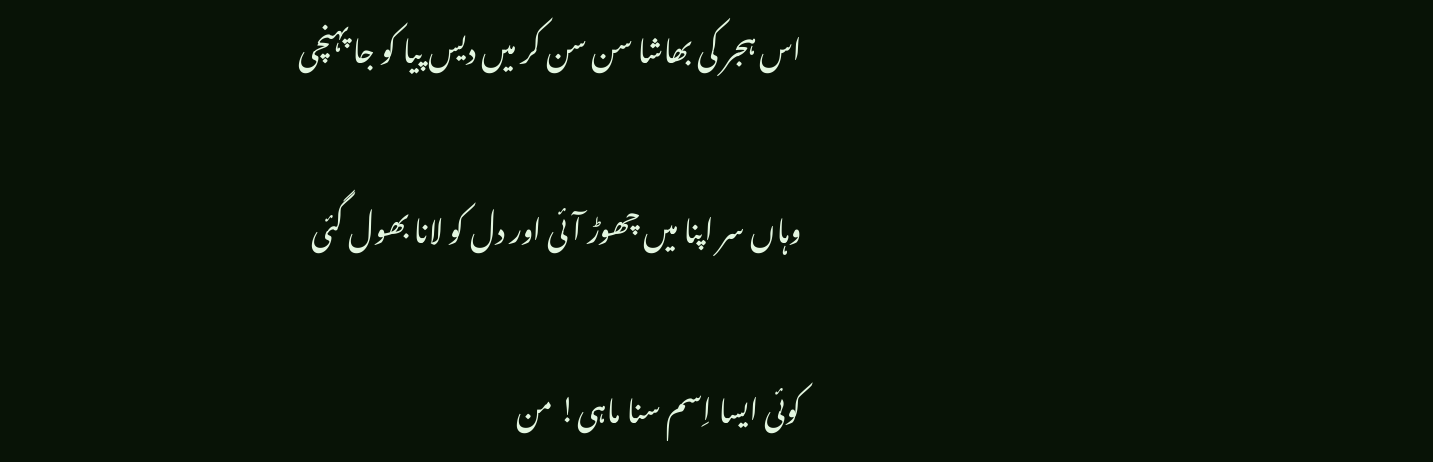اس ہجر کی بھاشا سن سن کر میں دیس پیا کو جا پہنچی

وہاں سر اپنا میں چھوڑ آئی اور دل کو لانا بھول گئی

کوئی ایسا اِسم سنا ماہی! من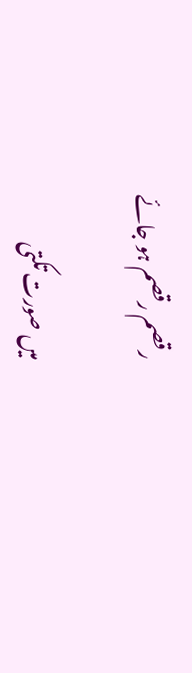رقصم رقصم ہو جائے

میں صورت تکتی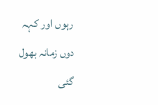رہوں اور کہہ دوں زمانہ بھول گئی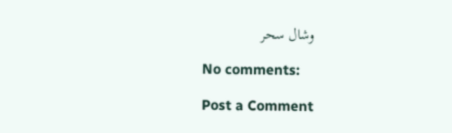وشال سحر

No comments:

Post a Comment